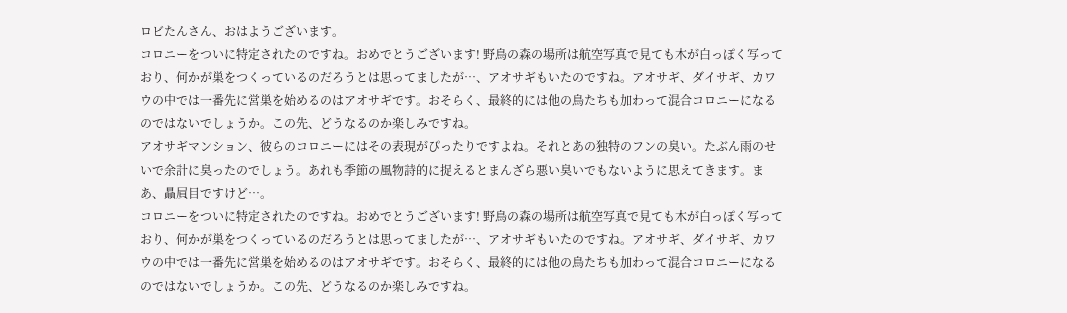ロビたんさん、おはようございます。
コロニーをついに特定されたのですね。おめでとうございます! 野鳥の森の場所は航空写真で見ても木が白っぽく写っており、何かが巣をつくっているのだろうとは思ってましたが…、アオサギもいたのですね。アオサギ、ダイサギ、カワウの中では一番先に営巣を始めるのはアオサギです。おそらく、最終的には他の鳥たちも加わって混合コロニーになるのではないでしょうか。この先、どうなるのか楽しみですね。
アオサギマンション、彼らのコロニーにはその表現がぴったりですよね。それとあの独特のフンの臭い。たぶん雨のせいで余計に臭ったのでしょう。あれも季節の風物詩的に捉えるとまんざら悪い臭いでもないように思えてきます。まあ、贔屓目ですけど…。
コロニーをついに特定されたのですね。おめでとうございます! 野鳥の森の場所は航空写真で見ても木が白っぽく写っており、何かが巣をつくっているのだろうとは思ってましたが…、アオサギもいたのですね。アオサギ、ダイサギ、カワウの中では一番先に営巣を始めるのはアオサギです。おそらく、最終的には他の鳥たちも加わって混合コロニーになるのではないでしょうか。この先、どうなるのか楽しみですね。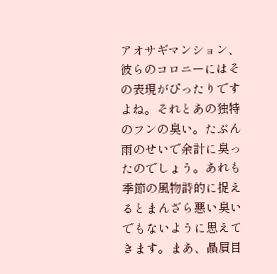アオサギマンション、彼らのコロニーにはその表現がぴったりですよね。それとあの独特のフンの臭い。たぶん雨のせいで余計に臭ったのでしょう。あれも季節の風物詩的に捉えるとまんざら悪い臭いでもないように思えてきます。まあ、贔屓目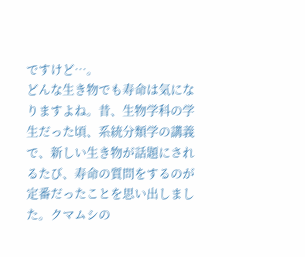ですけど…。
どんな生き物でも寿命は気になりますよね。昔、生物学科の学生だった頃、系統分類学の講義で、新しい生き物が話題にされるたび、寿命の質問をするのが定番だったことを思い出しました。クマムシの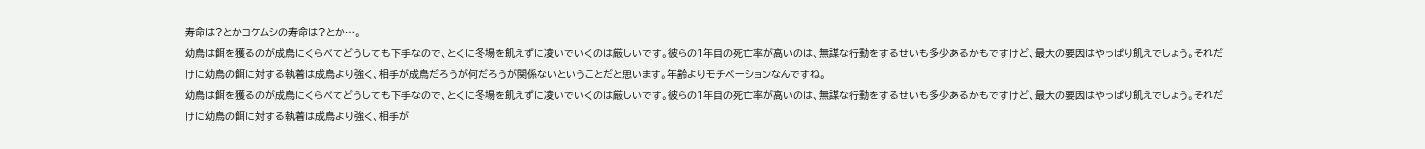寿命は?とかコケムシの寿命は?とか…。
幼鳥は餌を獲るのが成鳥にくらべてどうしても下手なので、とくに冬場を飢えずに凌いでいくのは厳しいです。彼らの1年目の死亡率が高いのは、無謀な行動をするせいも多少あるかもですけど、最大の要因はやっぱり飢えでしょう。それだけに幼鳥の餌に対する執着は成鳥より強く、相手が成鳥だろうが何だろうが関係ないということだと思います。年齢よりモチベーションなんですね。
幼鳥は餌を獲るのが成鳥にくらべてどうしても下手なので、とくに冬場を飢えずに凌いでいくのは厳しいです。彼らの1年目の死亡率が高いのは、無謀な行動をするせいも多少あるかもですけど、最大の要因はやっぱり飢えでしょう。それだけに幼鳥の餌に対する執着は成鳥より強く、相手が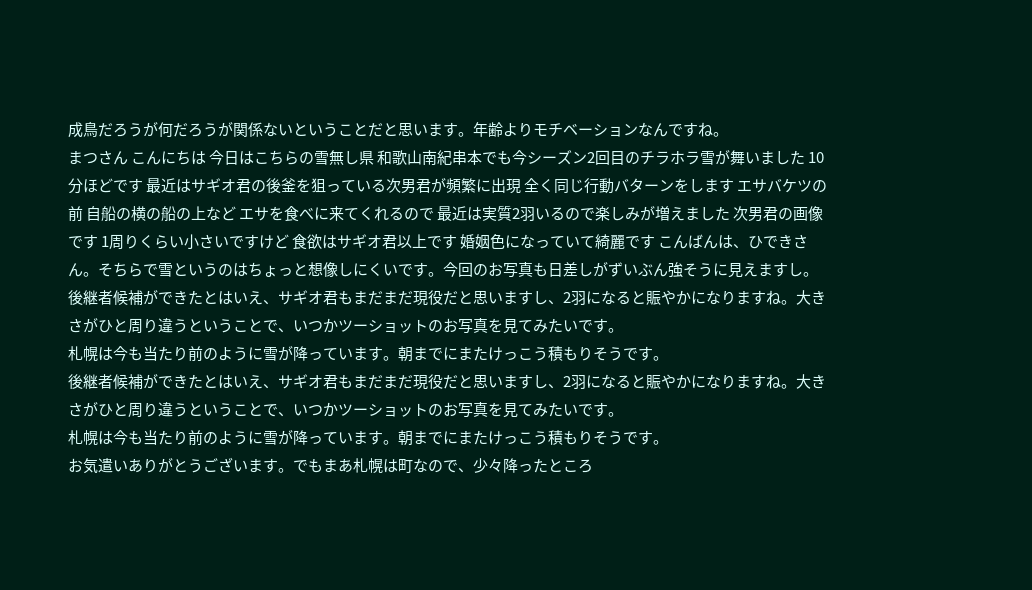成鳥だろうが何だろうが関係ないということだと思います。年齢よりモチベーションなんですね。
まつさん こんにちは 今日はこちらの雪無し県 和歌山南紀串本でも今シーズン2回目のチラホラ雪が舞いました 10分ほどです 最近はサギオ君の後釜を狙っている次男君が頻繁に出現 全く同じ行動バターンをします エサバケツの前 自船の横の船の上など エサを食べに来てくれるので 最近は実質2羽いるので楽しみが増えました 次男君の画像です 1周りくらい小さいですけど 食欲はサギオ君以上です 婚姻色になっていて綺麗です こんばんは、ひできさん。そちらで雪というのはちょっと想像しにくいです。今回のお写真も日差しがずいぶん強そうに見えますし。
後継者候補ができたとはいえ、サギオ君もまだまだ現役だと思いますし、2羽になると賑やかになりますね。大きさがひと周り違うということで、いつかツーショットのお写真を見てみたいです。
札幌は今も当たり前のように雪が降っています。朝までにまたけっこう積もりそうです。
後継者候補ができたとはいえ、サギオ君もまだまだ現役だと思いますし、2羽になると賑やかになりますね。大きさがひと周り違うということで、いつかツーショットのお写真を見てみたいです。
札幌は今も当たり前のように雪が降っています。朝までにまたけっこう積もりそうです。
お気遣いありがとうございます。でもまあ札幌は町なので、少々降ったところ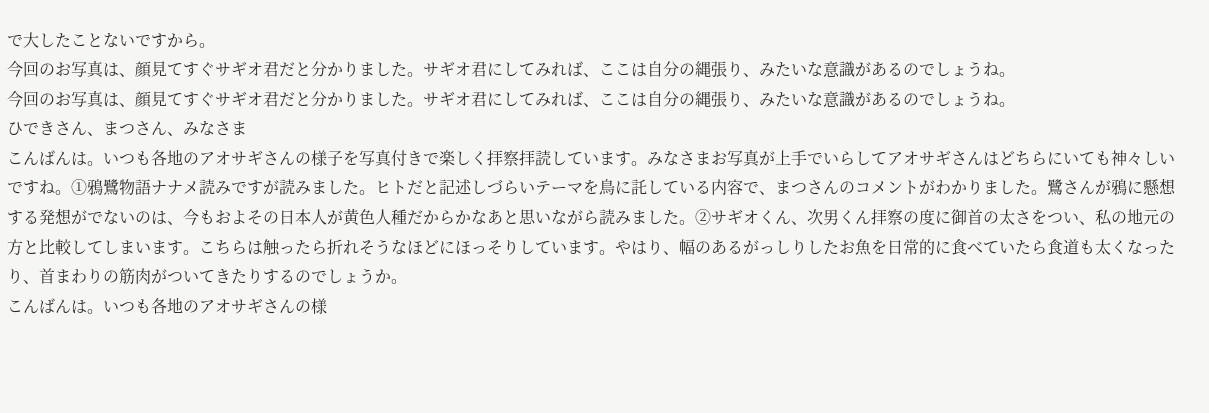で大したことないですから。
今回のお写真は、顔見てすぐサギオ君だと分かりました。サギオ君にしてみれば、ここは自分の縄張り、みたいな意識があるのでしょうね。
今回のお写真は、顔見てすぐサギオ君だと分かりました。サギオ君にしてみれば、ここは自分の縄張り、みたいな意識があるのでしょうね。
ひできさん、まつさん、みなさま
こんばんは。いつも各地のアオサギさんの様子を写真付きで楽しく拝察拝読しています。みなさまお写真が上手でいらしてアオサギさんはどちらにいても神々しいですね。①鴉鷺物語ナナメ読みですが読みました。ヒトだと記述しづらいテーマを鳥に託している内容で、まつさんのコメントがわかりました。鷺さんが鴉に懸想する発想がでないのは、今もおよその日本人が黄色人種だからかなあと思いながら読みました。②サギオくん、次男くん拝察の度に御首の太さをつい、私の地元の方と比較してしまいます。こちらは触ったら折れそうなほどにほっそりしています。やはり、幅のあるがっしりしたお魚を日常的に食べていたら食道も太くなったり、首まわりの筋肉がついてきたりするのでしょうか。
こんばんは。いつも各地のアオサギさんの様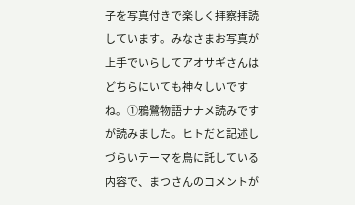子を写真付きで楽しく拝察拝読しています。みなさまお写真が上手でいらしてアオサギさんはどちらにいても神々しいですね。①鴉鷺物語ナナメ読みですが読みました。ヒトだと記述しづらいテーマを鳥に託している内容で、まつさんのコメントが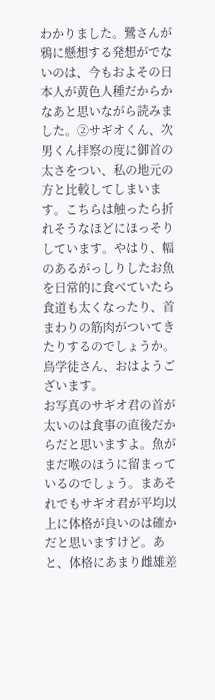わかりました。鷺さんが鴉に懸想する発想がでないのは、今もおよその日本人が黄色人種だからかなあと思いながら読みました。②サギオくん、次男くん拝察の度に御首の太さをつい、私の地元の方と比較してしまいます。こちらは触ったら折れそうなほどにほっそりしています。やはり、幅のあるがっしりしたお魚を日常的に食べていたら食道も太くなったり、首まわりの筋肉がついてきたりするのでしょうか。
鳥学徒さん、おはようございます。
お写真のサギオ君の首が太いのは食事の直後だからだと思いますよ。魚がまだ喉のほうに留まっているのでしょう。まあそれでもサギオ君が平均以上に体格が良いのは確かだと思いますけど。あと、体格にあまり雌雄差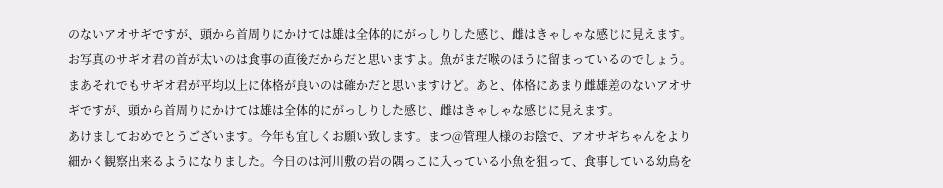のないアオサギですが、頭から首周りにかけては雄は全体的にがっしりした感じ、雌はきゃしゃな感じに見えます。
お写真のサギオ君の首が太いのは食事の直後だからだと思いますよ。魚がまだ喉のほうに留まっているのでしょう。まあそれでもサギオ君が平均以上に体格が良いのは確かだと思いますけど。あと、体格にあまり雌雄差のないアオサギですが、頭から首周りにかけては雄は全体的にがっしりした感じ、雌はきゃしゃな感じに見えます。
あけましておめでとうございます。今年も宜しくお願い致します。まつ@管理人様のお陰で、アオサギちゃんをより細かく観察出来るようになりました。今日のは河川敷の岩の隅っこに入っている小魚を狙って、食事している幼鳥を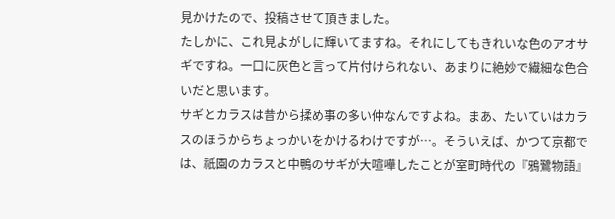見かけたので、投稿させて頂きました。
たしかに、これ見よがしに輝いてますね。それにしてもきれいな色のアオサギですね。一口に灰色と言って片付けられない、あまりに絶妙で繊細な色合いだと思います。
サギとカラスは昔から揉め事の多い仲なんですよね。まあ、たいていはカラスのほうからちょっかいをかけるわけですが…。そういえば、かつて京都では、祇園のカラスと中鴨のサギが大喧嘩したことが室町時代の『鴉鷺物語』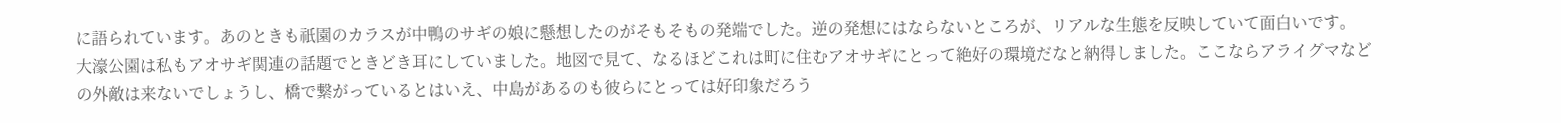に語られています。あのときも祇園のカラスが中鴨のサギの娘に懸想したのがそもそもの発端でした。逆の発想にはならないところが、リアルな生態を反映していて面白いです。
大濠公園は私もアオサギ関連の話題でときどき耳にしていました。地図で見て、なるほどこれは町に住むアオサギにとって絶好の環境だなと納得しました。ここならアライグマなどの外敵は来ないでしょうし、橋で繋がっているとはいえ、中島があるのも彼らにとっては好印象だろう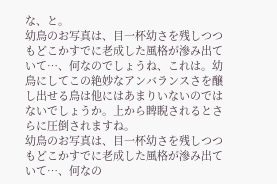な、と。
幼鳥のお写真は、目一杯幼さを残しつつもどこかすでに老成した風格が滲み出ていて…、何なのでしょうね、これは。幼鳥にしてこの絶妙なアンバランスさを醸し出せる鳥は他にはあまりいないのではないでしょうか。上から睥睨されるとさらに圧倒されますね。
幼鳥のお写真は、目一杯幼さを残しつつもどこかすでに老成した風格が滲み出ていて…、何なの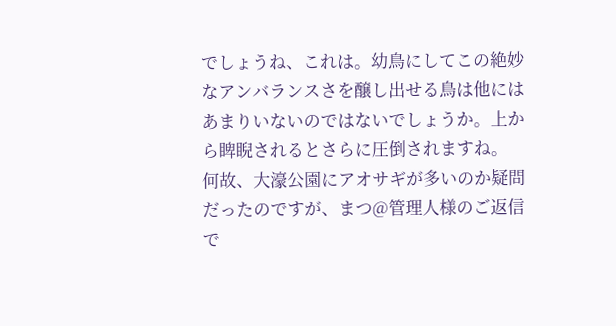でしょうね、これは。幼鳥にしてこの絶妙なアンバランスさを醸し出せる鳥は他にはあまりいないのではないでしょうか。上から睥睨されるとさらに圧倒されますね。
何故、大濠公園にアオサギが多いのか疑問だったのですが、まつ@管理人様のご返信で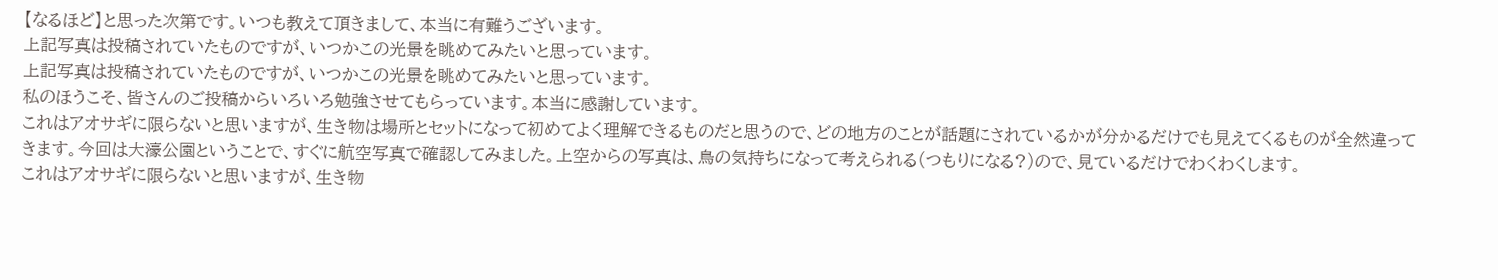【なるほど】と思った次第です。いつも教えて頂きまして、本当に有難うございます。
上記写真は投稿されていたものですが、いつかこの光景を眺めてみたいと思っています。
上記写真は投稿されていたものですが、いつかこの光景を眺めてみたいと思っています。
私のほうこそ、皆さんのご投稿からいろいろ勉強させてもらっています。本当に感謝しています。
これはアオサギに限らないと思いますが、生き物は場所とセットになって初めてよく理解できるものだと思うので、どの地方のことが話題にされているかが分かるだけでも見えてくるものが全然違ってきます。今回は大濠公園ということで、すぐに航空写真で確認してみました。上空からの写真は、鳥の気持ちになって考えられる(つもりになる?)ので、見ているだけでわくわくします。
これはアオサギに限らないと思いますが、生き物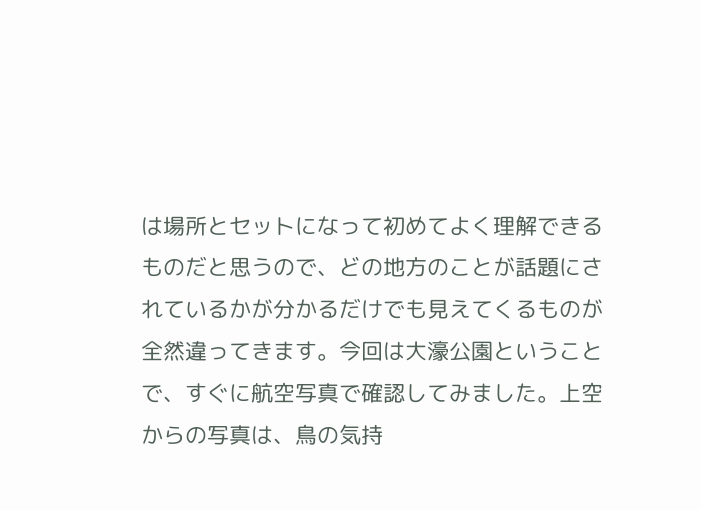は場所とセットになって初めてよく理解できるものだと思うので、どの地方のことが話題にされているかが分かるだけでも見えてくるものが全然違ってきます。今回は大濠公園ということで、すぐに航空写真で確認してみました。上空からの写真は、鳥の気持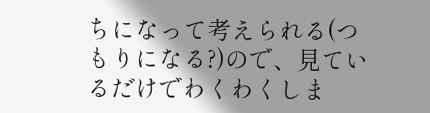ちになって考えられる(つもりになる?)ので、見ているだけでわくわくしま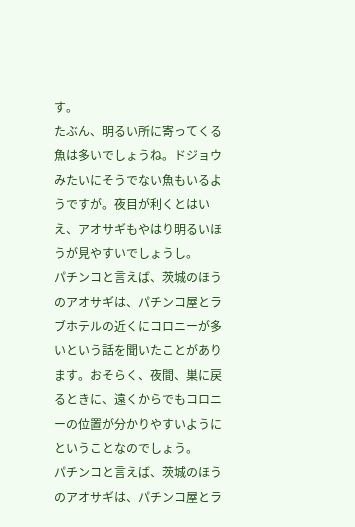す。
たぶん、明るい所に寄ってくる魚は多いでしょうね。ドジョウみたいにそうでない魚もいるようですが。夜目が利くとはいえ、アオサギもやはり明るいほうが見やすいでしょうし。
パチンコと言えば、茨城のほうのアオサギは、パチンコ屋とラブホテルの近くにコロニーが多いという話を聞いたことがあります。おそらく、夜間、巣に戻るときに、遠くからでもコロニーの位置が分かりやすいようにということなのでしょう。
パチンコと言えば、茨城のほうのアオサギは、パチンコ屋とラ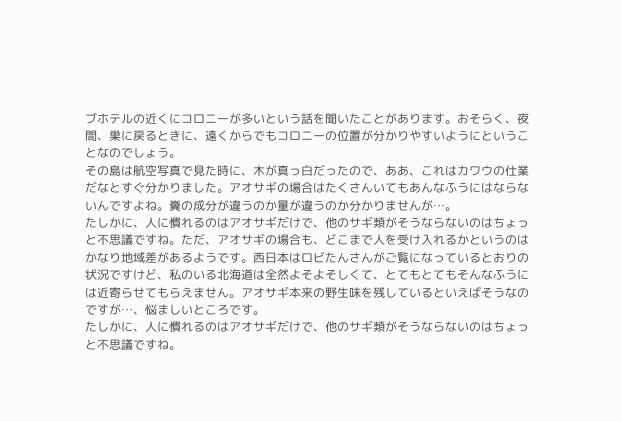ブホテルの近くにコロニーが多いという話を聞いたことがあります。おそらく、夜間、巣に戻るときに、遠くからでもコロニーの位置が分かりやすいようにということなのでしょう。
その島は航空写真で見た時に、木が真っ白だったので、ああ、これはカワウの仕業だなとすぐ分かりました。アオサギの場合はたくさんいてもあんなふうにはならないんですよね。糞の成分が違うのか量が違うのか分かりませんが…。
たしかに、人に慣れるのはアオサギだけで、他のサギ類がそうならないのはちょっと不思議ですね。ただ、アオサギの場合も、どこまで人を受け入れるかというのはかなり地域差があるようです。西日本はロビたんさんがご覧になっているとおりの状況ですけど、私のいる北海道は全然よそよそしくて、とてもとてもそんなふうには近寄らせてもらえません。アオサギ本来の野生味を残しているといえばそうなのですが…、悩ましいところです。
たしかに、人に慣れるのはアオサギだけで、他のサギ類がそうならないのはちょっと不思議ですね。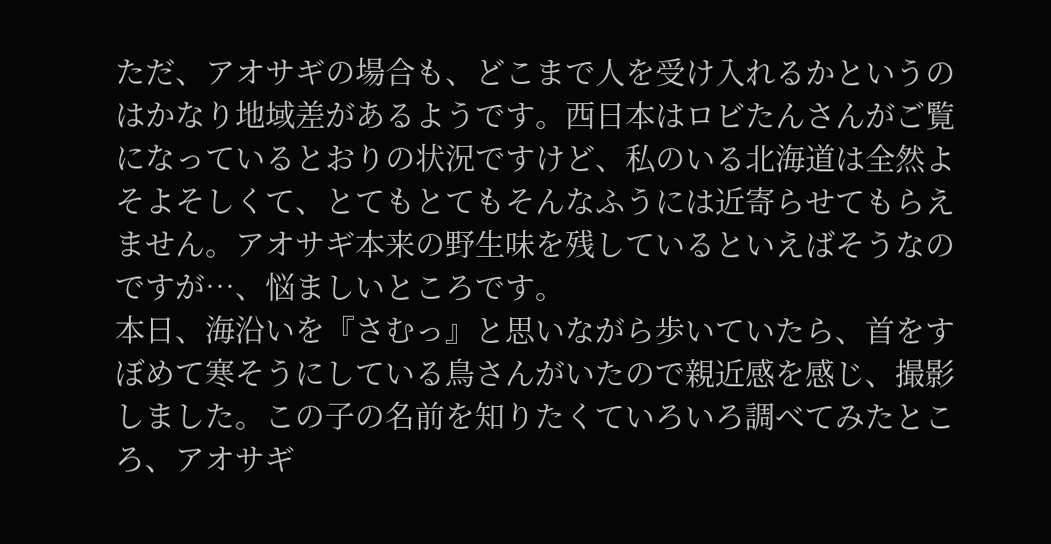ただ、アオサギの場合も、どこまで人を受け入れるかというのはかなり地域差があるようです。西日本はロビたんさんがご覧になっているとおりの状況ですけど、私のいる北海道は全然よそよそしくて、とてもとてもそんなふうには近寄らせてもらえません。アオサギ本来の野生味を残しているといえばそうなのですが…、悩ましいところです。
本日、海沿いを『さむっ』と思いながら歩いていたら、首をすぼめて寒そうにしている鳥さんがいたので親近感を感じ、撮影しました。この子の名前を知りたくていろいろ調べてみたところ、アオサギ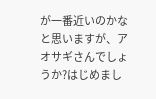が一番近いのかなと思いますが、アオサギさんでしょうか?はじめまし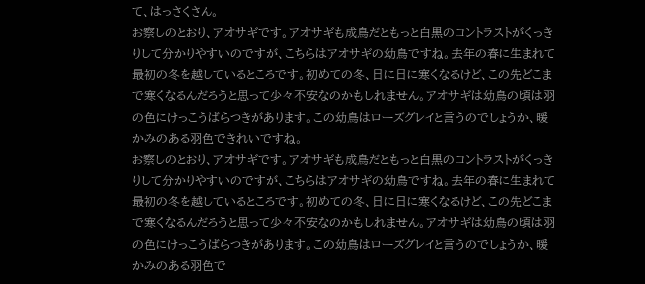て、はっさくさん。
お察しのとおり、アオサギです。アオサギも成鳥だともっと白黒のコントラストがくっきりして分かりやすいのですが、こちらはアオサギの幼鳥ですね。去年の春に生まれて最初の冬を越しているところです。初めての冬、日に日に寒くなるけど、この先どこまで寒くなるんだろうと思って少々不安なのかもしれません。アオサギは幼鳥の頃は羽の色にけっこうばらつきがあります。この幼鳥はローズグレイと言うのでしょうか、暖かみのある羽色できれいですね。
お察しのとおり、アオサギです。アオサギも成鳥だともっと白黒のコントラストがくっきりして分かりやすいのですが、こちらはアオサギの幼鳥ですね。去年の春に生まれて最初の冬を越しているところです。初めての冬、日に日に寒くなるけど、この先どこまで寒くなるんだろうと思って少々不安なのかもしれません。アオサギは幼鳥の頃は羽の色にけっこうばらつきがあります。この幼鳥はローズグレイと言うのでしょうか、暖かみのある羽色で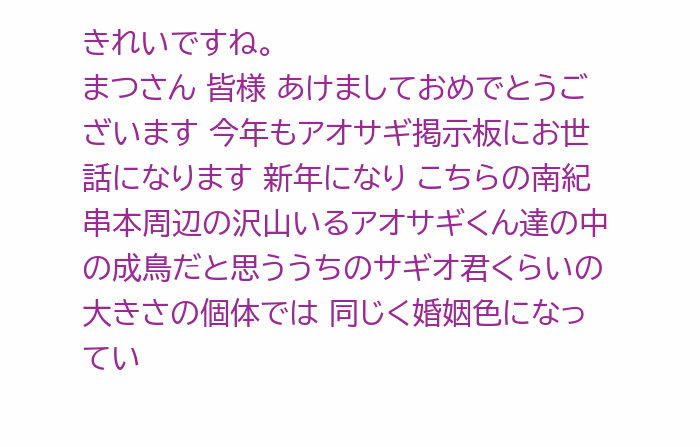きれいですね。
まつさん 皆様 あけましておめでとうございます 今年もアオサギ掲示板にお世話になります 新年になり こちらの南紀串本周辺の沢山いるアオサギくん達の中の成鳥だと思ううちのサギオ君くらいの
大きさの個体では 同じく婚姻色になってい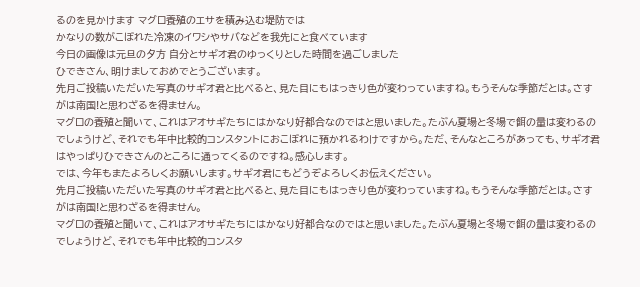るのを見かけます マグロ養殖のエサを積み込む堤防では
かなりの数がこぼれた冷凍のイワシやサバなどを我先にと食べています
今日の画像は元旦の夕方 自分とサギオ君のゆっくりとした時間を過ごしました
ひできさん、明けましておめでとうございます。
先月ご投稿いただいた写真のサギオ君と比べると、見た目にもはっきり色が変わっていますね。もうそんな季節だとは。さすがは南国!と思わざるを得ません。
マグロの養殖と聞いて、これはアオサギたちにはかなり好都合なのではと思いました。たぶん夏場と冬場で餌の量は変わるのでしょうけど、それでも年中比較的コンスタントにおこぼれに預かれるわけですから。ただ、そんなところがあっても、サギオ君はやっぱりひできさんのところに通ってくるのですね。感心します。
では、今年もまたよろしくお願いします。サギオ君にもどうぞよろしくお伝えください。
先月ご投稿いただいた写真のサギオ君と比べると、見た目にもはっきり色が変わっていますね。もうそんな季節だとは。さすがは南国!と思わざるを得ません。
マグロの養殖と聞いて、これはアオサギたちにはかなり好都合なのではと思いました。たぶん夏場と冬場で餌の量は変わるのでしょうけど、それでも年中比較的コンスタ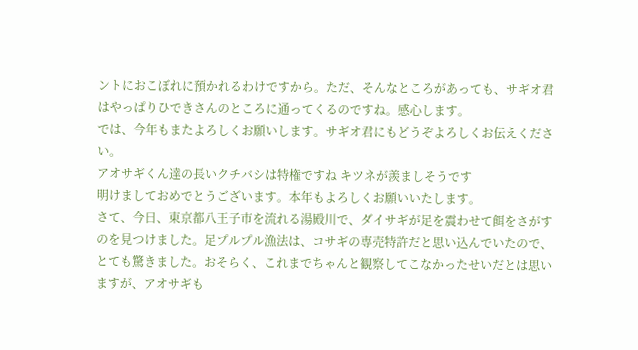ントにおこぼれに預かれるわけですから。ただ、そんなところがあっても、サギオ君はやっぱりひできさんのところに通ってくるのですね。感心します。
では、今年もまたよろしくお願いします。サギオ君にもどうぞよろしくお伝えください。
アオサギくん達の長いクチバシは特権ですね キツネが羨ましそうです
明けましておめでとうございます。本年もよろしくお願いいたします。
さて、今日、東京都八王子市を流れる湯殿川で、ダイサギが足を震わせて餌をさがすのを見つけました。足プルプル漁法は、コサギの専売特許だと思い込んでいたので、とても驚きました。おそらく、これまでちゃんと観察してこなかったせいだとは思いますが、アオサギも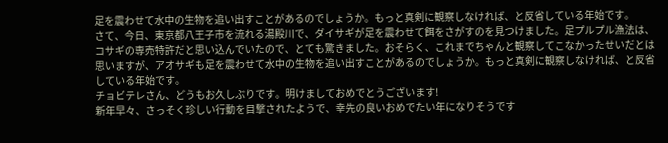足を震わせて水中の生物を追い出すことがあるのでしょうか。もっと真剣に観察しなければ、と反省している年始です。
さて、今日、東京都八王子市を流れる湯殿川で、ダイサギが足を震わせて餌をさがすのを見つけました。足プルプル漁法は、コサギの専売特許だと思い込んでいたので、とても驚きました。おそらく、これまでちゃんと観察してこなかったせいだとは思いますが、アオサギも足を震わせて水中の生物を追い出すことがあるのでしょうか。もっと真剣に観察しなければ、と反省している年始です。
チョビテレさん、どうもお久しぶりです。明けましておめでとうございます!
新年早々、さっそく珍しい行動を目撃されたようで、幸先の良いおめでたい年になりそうです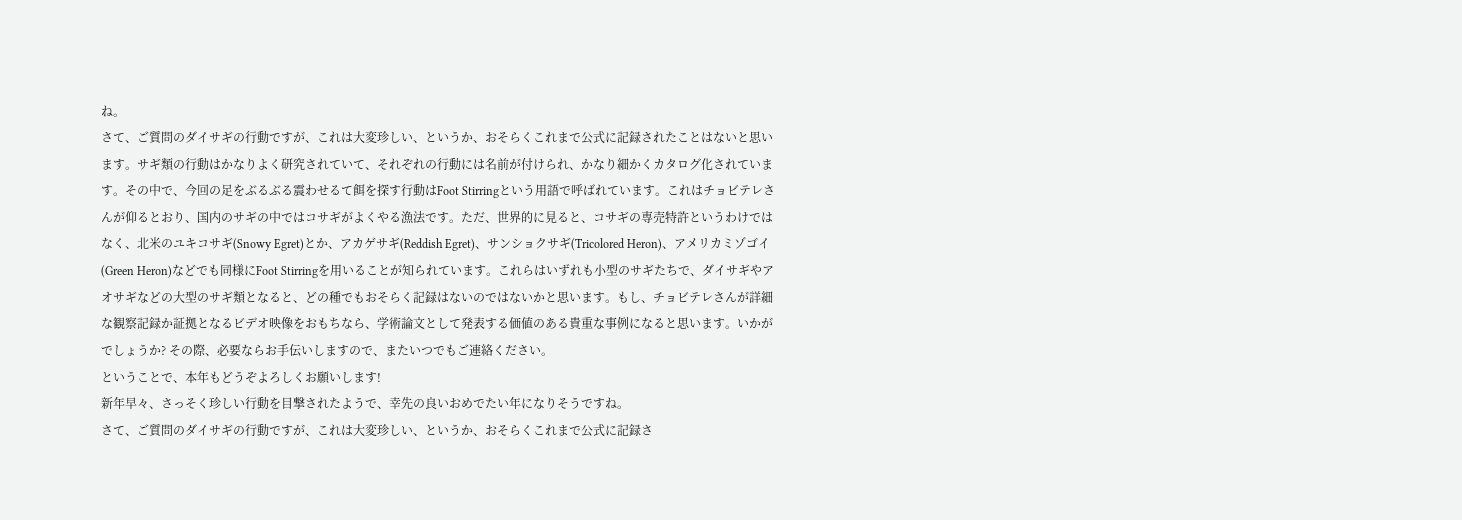ね。
さて、ご質問のダイサギの行動ですが、これは大変珍しい、というか、おそらくこれまで公式に記録されたことはないと思います。サギ類の行動はかなりよく研究されていて、それぞれの行動には名前が付けられ、かなり細かくカタログ化されています。その中で、今回の足をぶるぶる震わせるて餌を探す行動はFoot Stirringという用語で呼ばれています。これはチョビテレさんが仰るとおり、国内のサギの中ではコサギがよくやる漁法です。ただ、世界的に見ると、コサギの専売特許というわけではなく、北米のユキコサギ(Snowy Egret)とか、アカゲサギ(Reddish Egret)、サンショクサギ(Tricolored Heron)、アメリカミゾゴイ(Green Heron)などでも同様にFoot Stirringを用いることが知られています。これらはいずれも小型のサギたちで、ダイサギやアオサギなどの大型のサギ類となると、どの種でもおそらく記録はないのではないかと思います。もし、チョビテレさんが詳細な観察記録か証拠となるビデオ映像をおもちなら、学術論文として発表する価値のある貴重な事例になると思います。いかがでしょうか? その際、必要ならお手伝いしますので、またいつでもご連絡ください。
ということで、本年もどうぞよろしくお願いします!
新年早々、さっそく珍しい行動を目撃されたようで、幸先の良いおめでたい年になりそうですね。
さて、ご質問のダイサギの行動ですが、これは大変珍しい、というか、おそらくこれまで公式に記録さ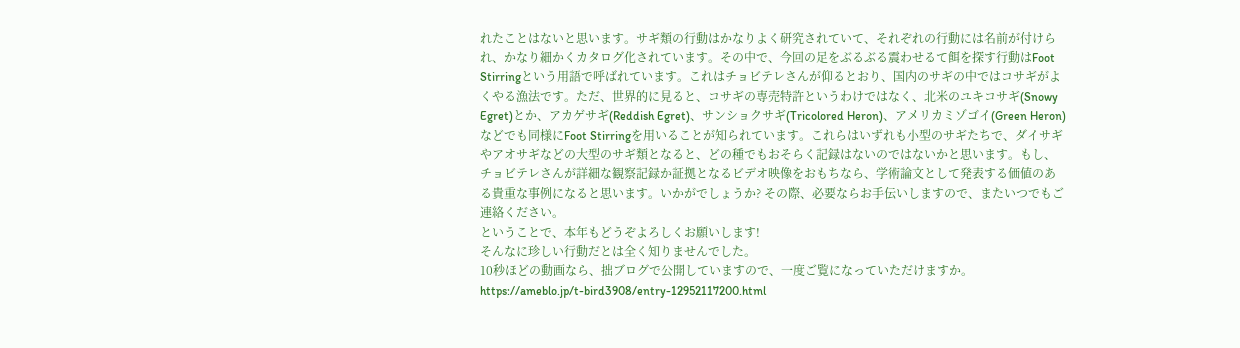れたことはないと思います。サギ類の行動はかなりよく研究されていて、それぞれの行動には名前が付けられ、かなり細かくカタログ化されています。その中で、今回の足をぶるぶる震わせるて餌を探す行動はFoot Stirringという用語で呼ばれています。これはチョビテレさんが仰るとおり、国内のサギの中ではコサギがよくやる漁法です。ただ、世界的に見ると、コサギの専売特許というわけではなく、北米のユキコサギ(Snowy Egret)とか、アカゲサギ(Reddish Egret)、サンショクサギ(Tricolored Heron)、アメリカミゾゴイ(Green Heron)などでも同様にFoot Stirringを用いることが知られています。これらはいずれも小型のサギたちで、ダイサギやアオサギなどの大型のサギ類となると、どの種でもおそらく記録はないのではないかと思います。もし、チョビテレさんが詳細な観察記録か証拠となるビデオ映像をおもちなら、学術論文として発表する価値のある貴重な事例になると思います。いかがでしょうか? その際、必要ならお手伝いしますので、またいつでもご連絡ください。
ということで、本年もどうぞよろしくお願いします!
そんなに珍しい行動だとは全く知りませんでした。
10秒ほどの動画なら、拙ブログで公開していますので、一度ご覧になっていただけますか。
https://ameblo.jp/t-bird3908/entry-12952117200.html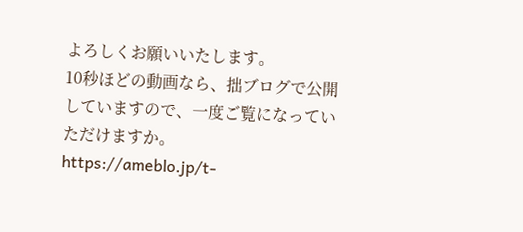よろしくお願いいたします。
10秒ほどの動画なら、拙ブログで公開していますので、一度ご覧になっていただけますか。
https://ameblo.jp/t-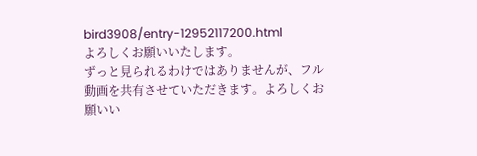bird3908/entry-12952117200.html
よろしくお願いいたします。
ずっと見られるわけではありませんが、フル動画を共有させていただきます。よろしくお願いい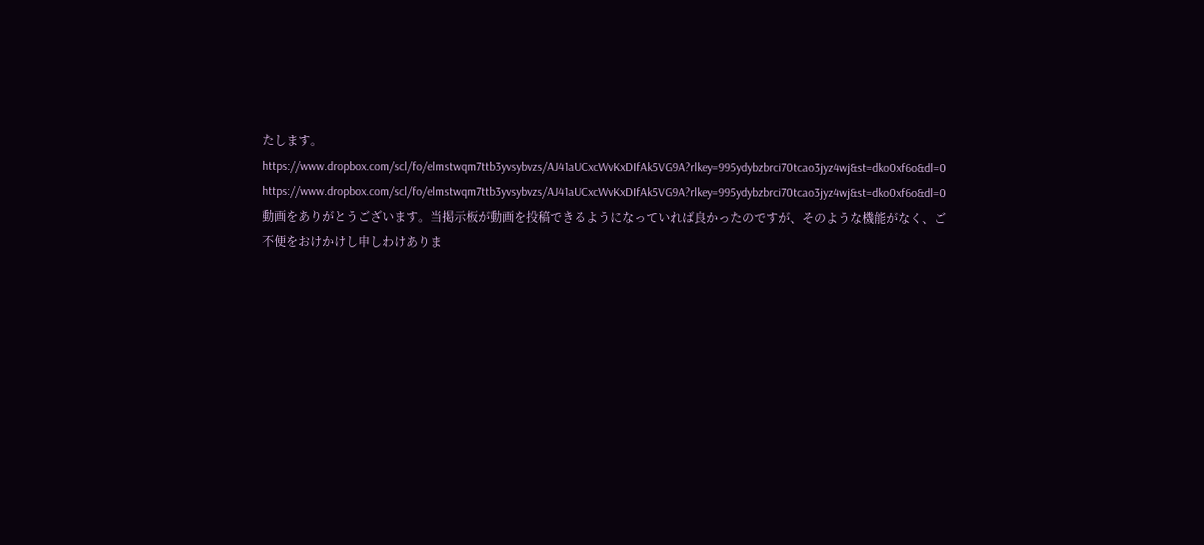たします。
https://www.dropbox.com/scl/fo/elmstwqm7ttb3yvsybvzs/AJ41aUCxcWvKxDIfAk5VG9A?rlkey=995ydybzbrci70tcao3jyz4wj&st=dko0xf6o&dl=0
https://www.dropbox.com/scl/fo/elmstwqm7ttb3yvsybvzs/AJ41aUCxcWvKxDIfAk5VG9A?rlkey=995ydybzbrci70tcao3jyz4wj&st=dko0xf6o&dl=0
動画をありがとうございます。当掲示板が動画を投稿できるようになっていれば良かったのですが、そのような機能がなく、ご不便をおけかけし申しわけありま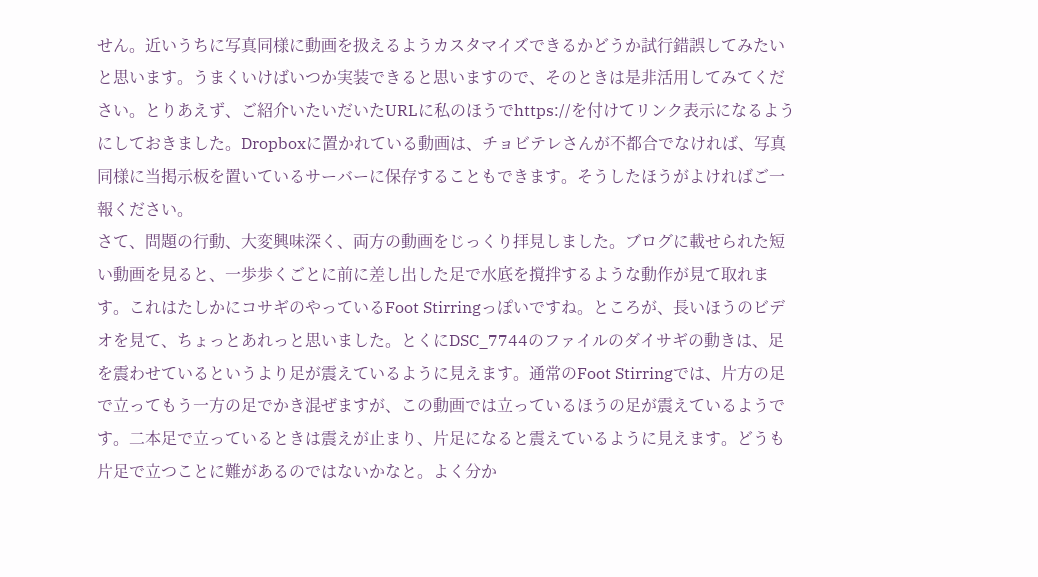せん。近いうちに写真同様に動画を扱えるようカスタマイズできるかどうか試行錯誤してみたいと思います。うまくいけばいつか実装できると思いますので、そのときは是非活用してみてください。とりあえず、ご紹介いたいだいたURLに私のほうでhttps://を付けてリンク表示になるようにしておきました。Dropboxに置かれている動画は、チョビテレさんが不都合でなければ、写真同様に当掲示板を置いているサーバーに保存することもできます。そうしたほうがよければご一報ください。
さて、問題の行動、大変興味深く、両方の動画をじっくり拝見しました。ブログに載せられた短い動画を見ると、一歩歩くごとに前に差し出した足で水底を撹拌するような動作が見て取れます。これはたしかにコサギのやっているFoot Stirringっぽいですね。ところが、長いほうのビデオを見て、ちょっとあれっと思いました。とくにDSC_7744のファイルのダイサギの動きは、足を震わせているというより足が震えているように見えます。通常のFoot Stirringでは、片方の足で立ってもう一方の足でかき混ぜますが、この動画では立っているほうの足が震えているようです。二本足で立っているときは震えが止まり、片足になると震えているように見えます。どうも片足で立つことに難があるのではないかなと。よく分か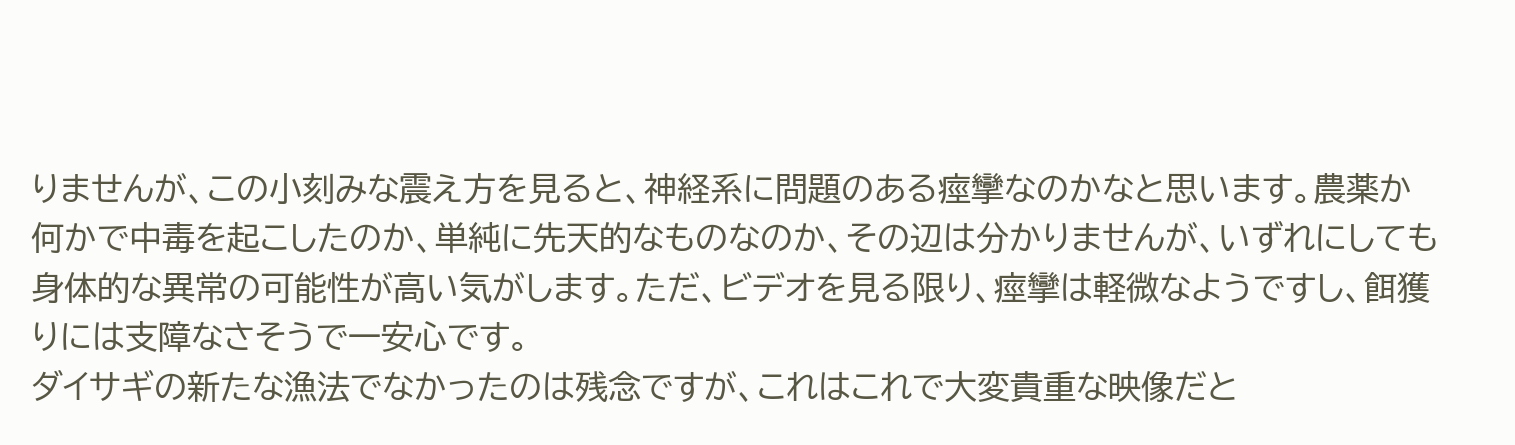りませんが、この小刻みな震え方を見ると、神経系に問題のある痙攣なのかなと思います。農薬か何かで中毒を起こしたのか、単純に先天的なものなのか、その辺は分かりませんが、いずれにしても身体的な異常の可能性が高い気がします。ただ、ビデオを見る限り、痙攣は軽微なようですし、餌獲りには支障なさそうで一安心です。
ダイサギの新たな漁法でなかったのは残念ですが、これはこれで大変貴重な映像だと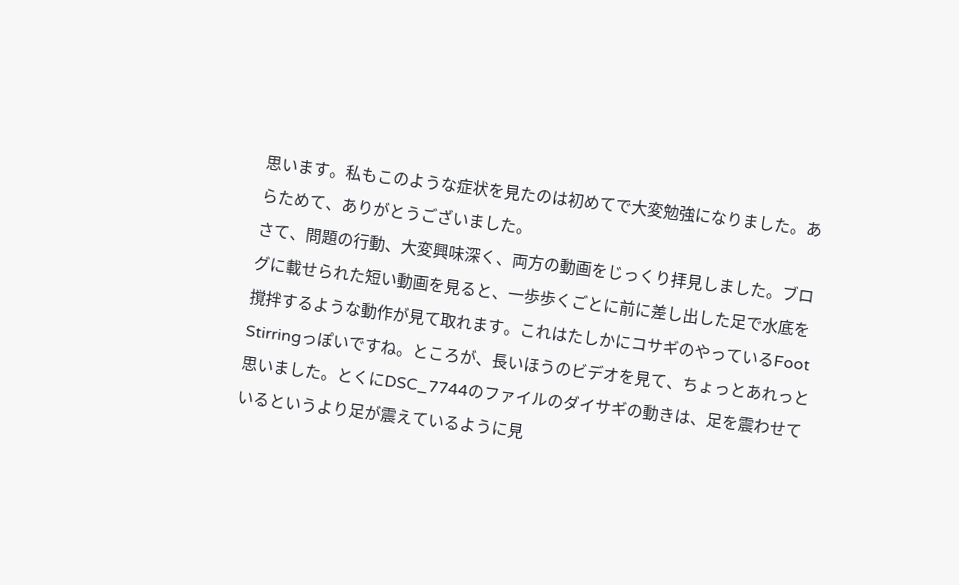思います。私もこのような症状を見たのは初めてで大変勉強になりました。あらためて、ありがとうございました。
さて、問題の行動、大変興味深く、両方の動画をじっくり拝見しました。ブログに載せられた短い動画を見ると、一歩歩くごとに前に差し出した足で水底を撹拌するような動作が見て取れます。これはたしかにコサギのやっているFoot Stirringっぽいですね。ところが、長いほうのビデオを見て、ちょっとあれっと思いました。とくにDSC_7744のファイルのダイサギの動きは、足を震わせているというより足が震えているように見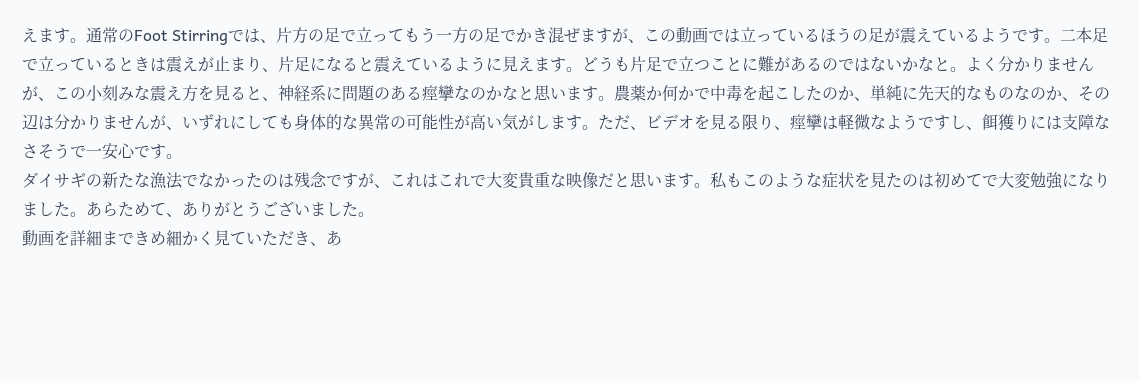えます。通常のFoot Stirringでは、片方の足で立ってもう一方の足でかき混ぜますが、この動画では立っているほうの足が震えているようです。二本足で立っているときは震えが止まり、片足になると震えているように見えます。どうも片足で立つことに難があるのではないかなと。よく分かりませんが、この小刻みな震え方を見ると、神経系に問題のある痙攣なのかなと思います。農薬か何かで中毒を起こしたのか、単純に先天的なものなのか、その辺は分かりませんが、いずれにしても身体的な異常の可能性が高い気がします。ただ、ビデオを見る限り、痙攣は軽微なようですし、餌獲りには支障なさそうで一安心です。
ダイサギの新たな漁法でなかったのは残念ですが、これはこれで大変貴重な映像だと思います。私もこのような症状を見たのは初めてで大変勉強になりました。あらためて、ありがとうございました。
動画を詳細まできめ細かく見ていただき、あ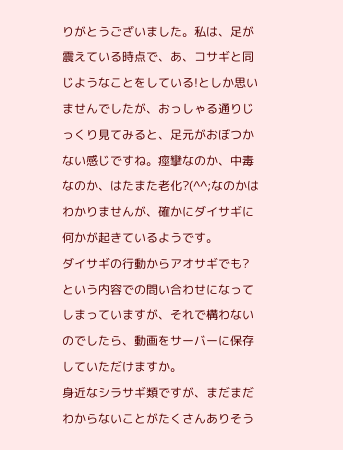りがとうございました。私は、足が震えている時点で、あ、コサギと同じようなことをしている!としか思いませんでしたが、おっしゃる通りじっくり見てみると、足元がおぼつかない感じですね。痙攣なのか、中毒なのか、はたまた老化?(^^;なのかはわかりませんが、確かにダイサギに何かが起きているようです。
ダイサギの行動からアオサギでも?という内容での問い合わせになってしまっていますが、それで構わないのでしたら、動画をサーバーに保存していただけますか。
身近なシラサギ類ですが、まだまだわからないことがたくさんありそう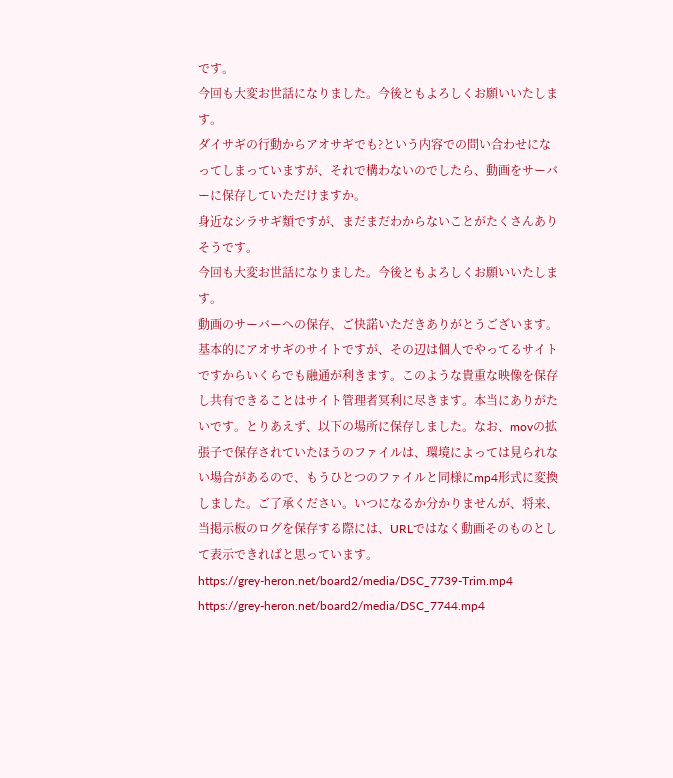です。
今回も大変お世話になりました。今後ともよろしくお願いいたします。
ダイサギの行動からアオサギでも?という内容での問い合わせになってしまっていますが、それで構わないのでしたら、動画をサーバーに保存していただけますか。
身近なシラサギ類ですが、まだまだわからないことがたくさんありそうです。
今回も大変お世話になりました。今後ともよろしくお願いいたします。
動画のサーバーへの保存、ご快諾いただきありがとうございます。基本的にアオサギのサイトですが、その辺は個人でやってるサイトですからいくらでも融通が利きます。このような貴重な映像を保存し共有できることはサイト管理者冥利に尽きます。本当にありがたいです。とりあえず、以下の場所に保存しました。なお、movの拡張子で保存されていたほうのファイルは、環境によっては見られない場合があるので、もうひとつのファイルと同様にmp4形式に変換しました。ご了承ください。いつになるか分かりませんが、将来、当掲示板のログを保存する際には、URLではなく動画そのものとして表示できればと思っています。
https://grey-heron.net/board2/media/DSC_7739-Trim.mp4
https://grey-heron.net/board2/media/DSC_7744.mp4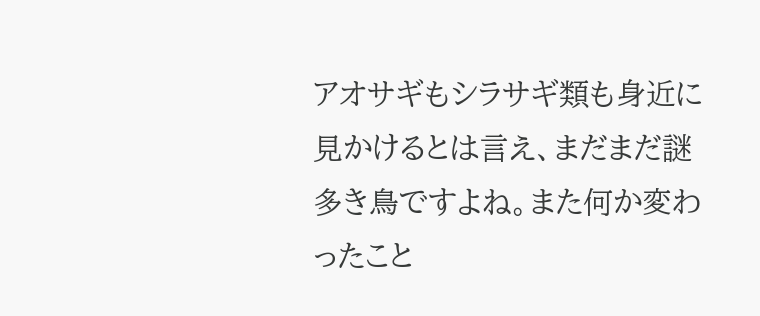アオサギもシラサギ類も身近に見かけるとは言え、まだまだ謎多き鳥ですよね。また何か変わったこと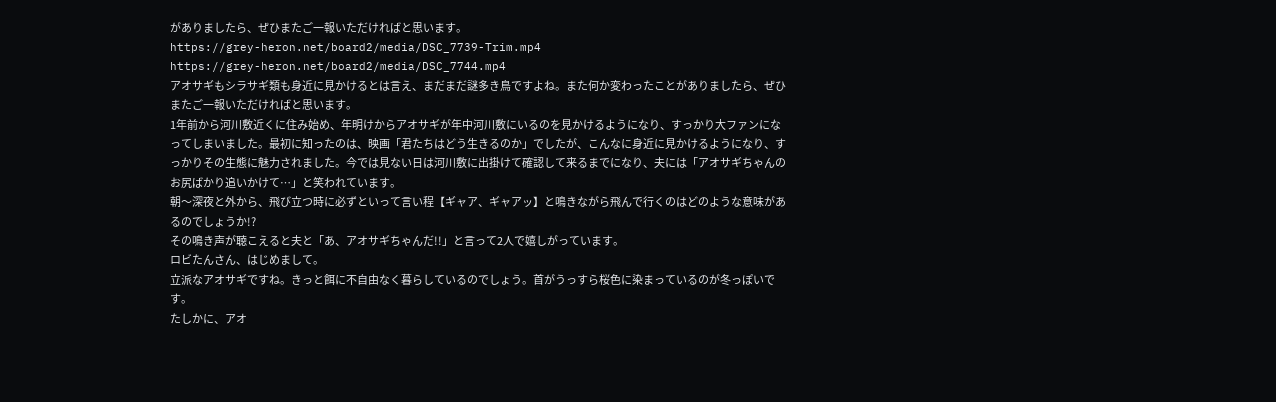がありましたら、ぜひまたご一報いただければと思います。
https://grey-heron.net/board2/media/DSC_7739-Trim.mp4
https://grey-heron.net/board2/media/DSC_7744.mp4
アオサギもシラサギ類も身近に見かけるとは言え、まだまだ謎多き鳥ですよね。また何か変わったことがありましたら、ぜひまたご一報いただければと思います。
1年前から河川敷近くに住み始め、年明けからアオサギが年中河川敷にいるのを見かけるようになり、すっかり大ファンになってしまいました。最初に知ったのは、映画「君たちはどう生きるのか」でしたが、こんなに身近に見かけるようになり、すっかりその生態に魅力されました。今では見ない日は河川敷に出掛けて確認して来るまでになり、夫には「アオサギちゃんのお尻ばかり追いかけて…」と笑われています。
朝〜深夜と外から、飛び立つ時に必ずといって言い程【ギャア、ギャアッ】と鳴きながら飛んで行くのはどのような意味があるのでしょうか!?
その鳴き声が聴こえると夫と「あ、アオサギちゃんだ!!」と言って2人で嬉しがっています。
ロビたんさん、はじめまして。
立派なアオサギですね。きっと餌に不自由なく暮らしているのでしょう。首がうっすら桜色に染まっているのが冬っぽいです。
たしかに、アオ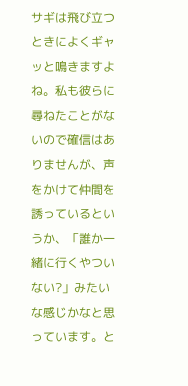サギは飛び立つときによくギャッと鳴きますよね。私も彼らに尋ねたことがないので確信はありませんが、声をかけて仲間を誘っているというか、「誰か一緒に行くやついない?」みたいな感じかなと思っています。と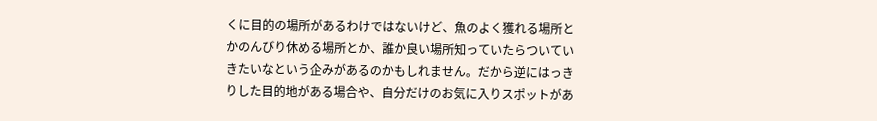くに目的の場所があるわけではないけど、魚のよく獲れる場所とかのんびり休める場所とか、誰か良い場所知っていたらついていきたいなという企みがあるのかもしれません。だから逆にはっきりした目的地がある場合や、自分だけのお気に入りスポットがあ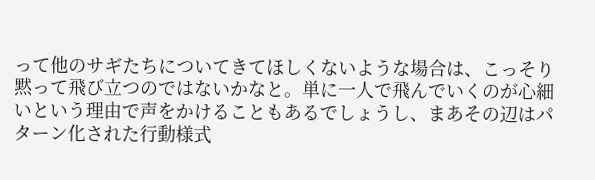って他のサギたちについてきてほしくないような場合は、こっそり黙って飛び立つのではないかなと。単に一人で飛んでいくのが心細いという理由で声をかけることもあるでしょうし、まあその辺はパターン化された行動様式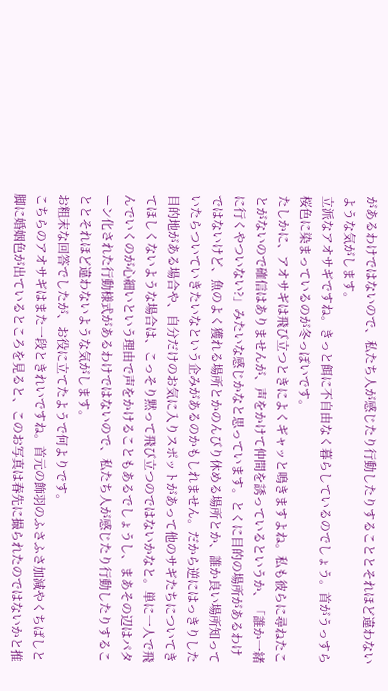があるわけではないので、私たち人が感じたり行動したりすることとそれほど違わないような気がします。
立派なアオサギですね。きっと餌に不自由なく暮らしているのでしょう。首がうっすら桜色に染まっているのが冬っぽいです。
たしかに、アオサギは飛び立つときによくギャッと鳴きますよね。私も彼らに尋ねたことがないので確信はありませんが、声をかけて仲間を誘っているというか、「誰か一緒に行くやついない?」みたいな感じかなと思っています。とくに目的の場所があるわけではないけど、魚のよく獲れる場所とかのんびり休める場所とか、誰か良い場所知っていたらついていきたいなという企みがあるのかもしれません。だから逆にはっきりした目的地がある場合や、自分だけのお気に入りスポットがあって他のサギたちについてきてほしくないような場合は、こっそり黙って飛び立つのではないかなと。単に一人で飛んでいくのが心細いという理由で声をかけることもあるでしょうし、まあその辺はパターン化された行動様式があるわけではないので、私たち人が感じたり行動したりすることとそれほど違わないような気がします。
お粗末な回答でしたが、お役に立てたようで何よりです。
こちらのアオサギはまた一段ときれいですね。首元の飾羽のふさふさ加減やくちばしと脚に婚姻色が出ているところを見ると、このお写真は春先に撮られたのではないかと推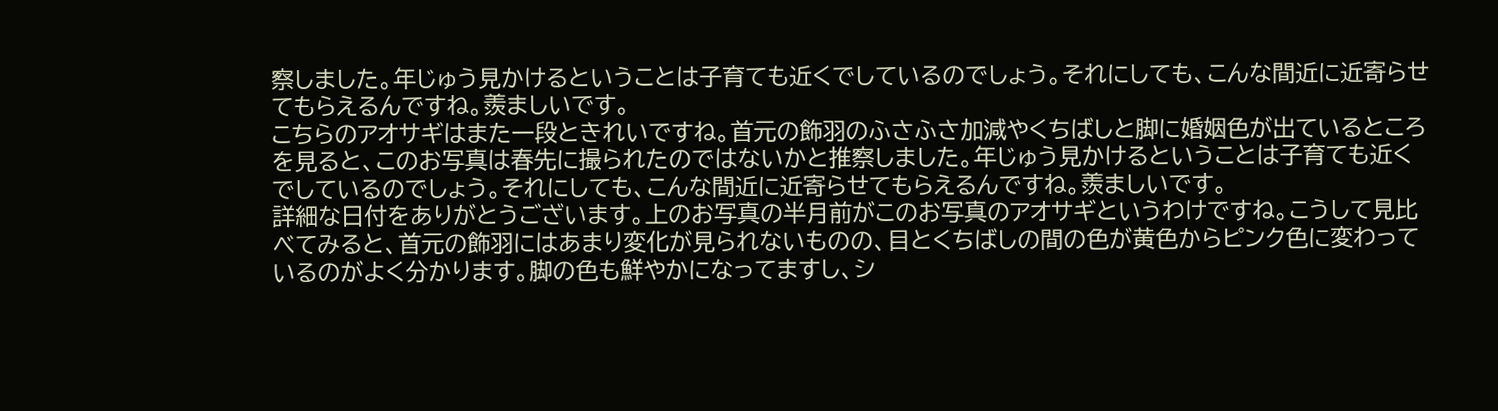察しました。年じゅう見かけるということは子育ても近くでしているのでしょう。それにしても、こんな間近に近寄らせてもらえるんですね。羨ましいです。
こちらのアオサギはまた一段ときれいですね。首元の飾羽のふさふさ加減やくちばしと脚に婚姻色が出ているところを見ると、このお写真は春先に撮られたのではないかと推察しました。年じゅう見かけるということは子育ても近くでしているのでしょう。それにしても、こんな間近に近寄らせてもらえるんですね。羨ましいです。
詳細な日付をありがとうございます。上のお写真の半月前がこのお写真のアオサギというわけですね。こうして見比べてみると、首元の飾羽にはあまり変化が見られないものの、目とくちばしの間の色が黄色からピンク色に変わっているのがよく分かります。脚の色も鮮やかになってますし、シ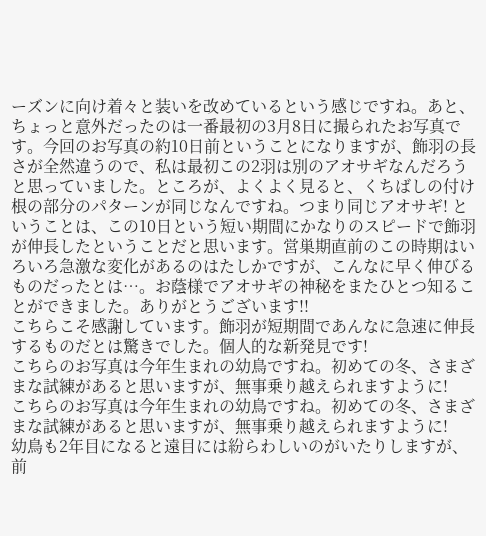ーズンに向け着々と装いを改めているという感じですね。あと、ちょっと意外だったのは一番最初の3月8日に撮られたお写真です。今回のお写真の約10日前ということになりますが、飾羽の長さが全然違うので、私は最初この2羽は別のアオサギなんだろうと思っていました。ところが、よくよく見ると、くちばしの付け根の部分のパターンが同じなんですね。つまり同じアオサギ! ということは、この10日という短い期間にかなりのスピードで飾羽が伸長したということだと思います。営巣期直前のこの時期はいろいろ急激な変化があるのはたしかですが、こんなに早く伸びるものだったとは…。お蔭様でアオサギの神秘をまたひとつ知ることができました。ありがとうございます!!
こちらこそ感謝しています。飾羽が短期間であんなに急速に伸長するものだとは驚きでした。個人的な新発見です!
こちらのお写真は今年生まれの幼鳥ですね。初めての冬、さまざまな試練があると思いますが、無事乗り越えられますように!
こちらのお写真は今年生まれの幼鳥ですね。初めての冬、さまざまな試練があると思いますが、無事乗り越えられますように!
幼鳥も2年目になると遠目には紛らわしいのがいたりしますが、前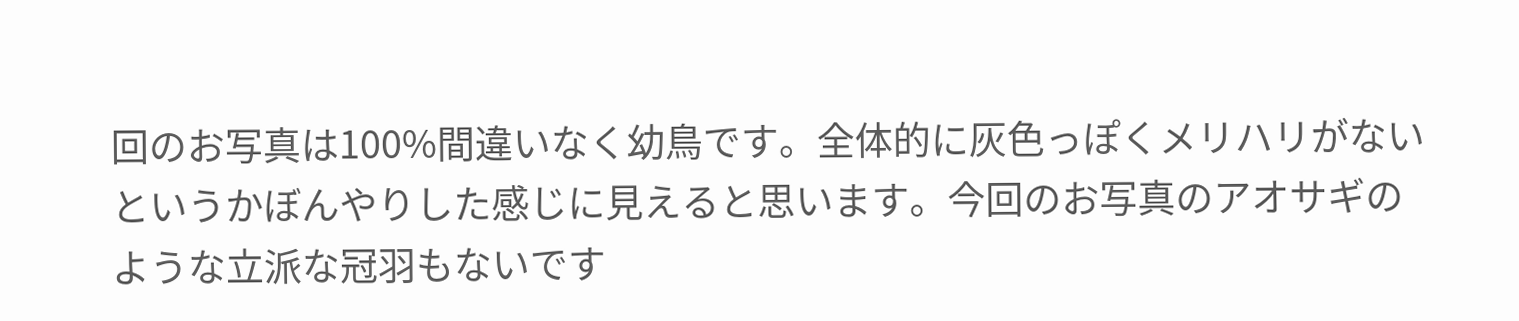回のお写真は100%間違いなく幼鳥です。全体的に灰色っぽくメリハリがないというかぼんやりした感じに見えると思います。今回のお写真のアオサギのような立派な冠羽もないです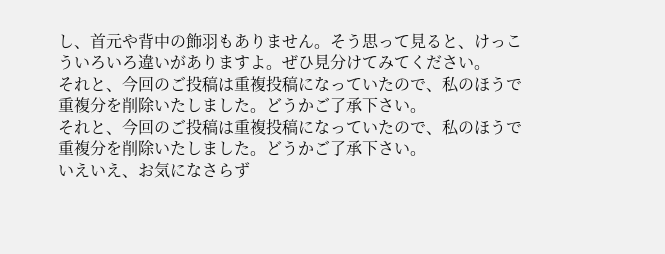し、首元や背中の飾羽もありません。そう思って見ると、けっこういろいろ違いがありますよ。ぜひ見分けてみてください。
それと、今回のご投稿は重複投稿になっていたので、私のほうで重複分を削除いたしました。どうかご了承下さい。
それと、今回のご投稿は重複投稿になっていたので、私のほうで重複分を削除いたしました。どうかご了承下さい。
いえいえ、お気になさらず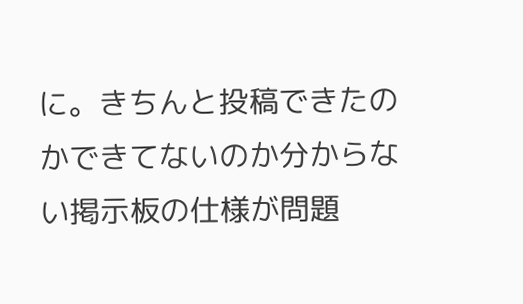に。きちんと投稿できたのかできてないのか分からない掲示板の仕様が問題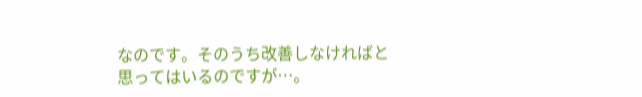なのです。そのうち改善しなければと思ってはいるのですが…。